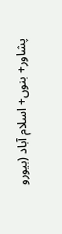پشاور+ بنوں+ اسلام آباد (بیورو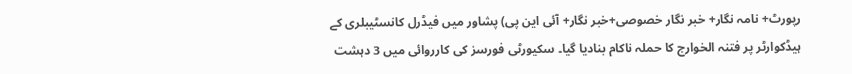رپورٹ+ نامہ نگار+ خبر نگار خصوصی+خبر نگار+ آئی این پی) پشاور میں فیڈرل کانسٹیبلری کے ہیڈکوارٹر پر فتنہ الخوارج کا حملہ ناکام بنادیا گیا۔ سکیورٹی فورسز کی کارروائی میں 3 دہشت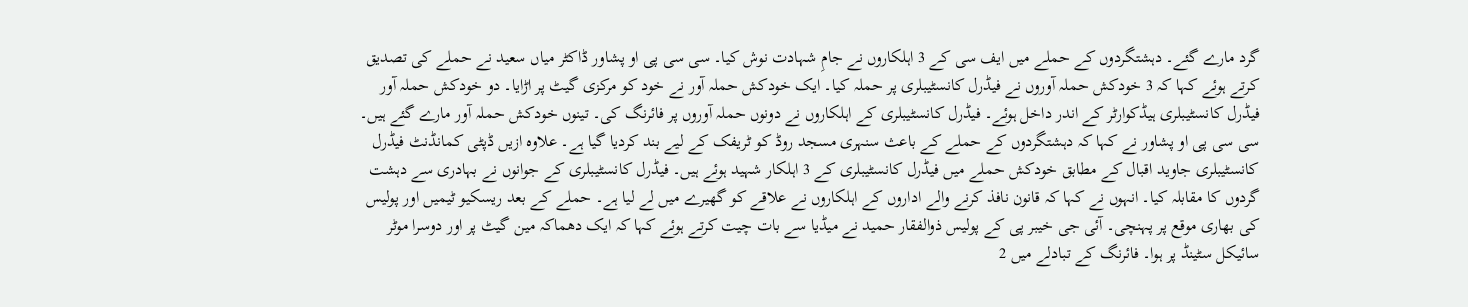گرد مارے گئے۔ دہشتگردوں کے حملے میں ایف سی کے 3 اہلکاروں نے جامِ شہادت نوش کیا۔ سی سی پی او پشاور ڈاکٹر میاں سعید نے حملے کی تصدیق کرتے ہوئے کہا کہ 3 خودکش حملہ آوروں نے فیڈرل کانسٹیبلری پر حملہ کیا۔ ایک خودکش حملہ آور نے خود کو مرکزی گیٹ پر اڑایا۔ دو خودکش حملہ آور فیڈرل کانسٹیبلری ہیڈکوارٹر کے اندر داخل ہوئے۔ فیڈرل کانسٹیبلری کے اہلکاروں نے دونوں حملہ آوروں پر فائرنگ کی۔ تینوں خودکش حملہ آور مارے گئے ہیں۔ سی سی پی او پشاور نے کہا کہ دہشتگردوں کے حملے کے باعث سنہری مسجد روڈ کو ٹریفک کے لیے بند کردیا گیا ہے۔ علاوہ ازیں ڈپٹی کمانڈنٹ فیڈرل کانسٹیبلری جاوید اقبال کے مطابق خودکش حملے میں فیڈرل کانسٹیبلری کے 3 اہلکار شہید ہوئے ہیں۔ فیڈرل کانسٹیبلری کے جوانوں نے بہادری سے دہشت گردوں کا مقابلہ کیا۔ انہوں نے کہا کہ قانون نافذ کرنے والے اداروں کے اہلکاروں نے علاقے کو گھیرے میں لے لیا ہے۔ حملے کے بعد ریسکیو ٹیمیں اور پولیس کی بھاری موقع پر پہنچی۔ آئی جی خیبر پی کے پولیس ذوالفقار حمید نے میڈیا سے بات چیت کرتے ہوئے کہا کہ ایک دھماکہ مین گیٹ پر اور دوسرا موٹر سائیکل سٹینڈ پر ہوا۔ فائرنگ کے تبادلے میں 2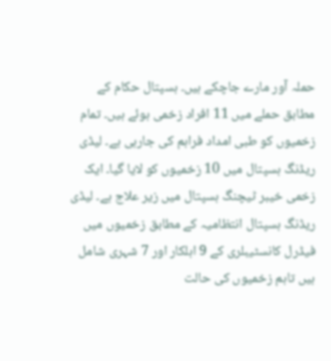حملہ آور مارے جاچکے ہیں۔ ہسپتال حکام کے مطابق حملے میں 11 افراد زخمی ہوئے ہیں۔ تمام زخمیوں کو طبی امداد فراہم کی جارہی ہے۔ لیڈی ریڈنگ ہسپتال میں 10 زخمیوں کو لایا گیا۔ ایک زخمی خیبر ٹیچنگ ہسپتال میں زیر علاج ہے۔ لیڈی ریڈنگ ہسپتال انتظامیہ کے مطابق زخمیوں میں فیڈرل کانسٹیبلری کے 9 اہلکار اور 7 شہری شامل ہیں تاہم زخمیوں کی حالت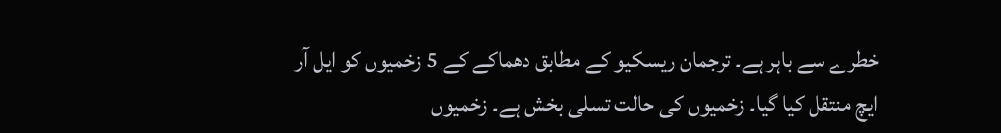خطرے سے باہر ہے۔ ترجمان ریسکیو کے مطابق دھماکے کے 5 زخمیوں کو ایل آر ایچ منتقل کیا گیا۔ زخمیوں کی حالت تسلی بخش ہے۔ زخمیوں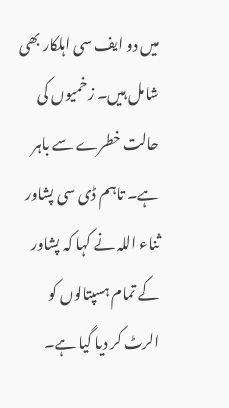میں دو ایف سی اہلکار بھی شامل ہیں۔ زخمیوں کی حالت خطرے سے باہر ہے۔ تاہم ڈی سی پشاور ثناء اللہ نے کہا کہ پشاور کے تمام ہسپتالوں کو الرٹ کر دیا گیا ہے۔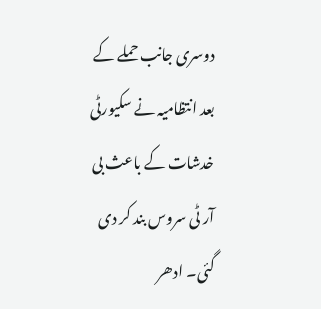دوسری جانب حملے کے بعد انتظامیہ نے سکیورٹی خدشات کے باعث بی آر ٹی سروس بند کر دی گئی۔ ادھر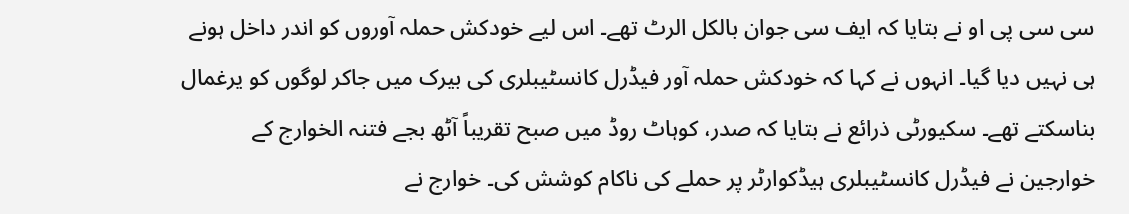سی سی پی او نے بتایا کہ ایف سی جوان بالکل الرٹ تھے۔ اس لیے خودکش حملہ آوروں کو اندر داخل ہونے ہی نہیں دیا گیا۔ انہوں نے کہا کہ خودکش حملہ آور فیڈرل کانسٹیبلری کی بیرک میں جاکر لوگوں کو یرغمال بناسکتے تھے۔ سکیورٹی ذرائع نے بتایا کہ صدر، کوہاٹ روڈ میں صبح تقریباً آٹھ بجے فتنہ الخوارج کے خوارجین نے فیڈرل کانسٹیبلری ہیڈکوارٹر پر حملے کی ناکام کوشش کی۔ خوارج نے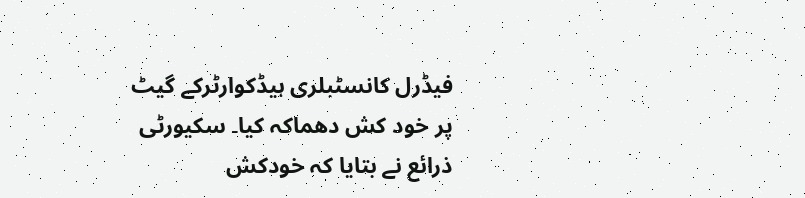فیڈرل کانسٹبلری ہیڈکوارٹرکے گیٹ پر خود کش دھماکہ کیا۔ سکیورٹی ذرائع نے بتایا کہ خودکش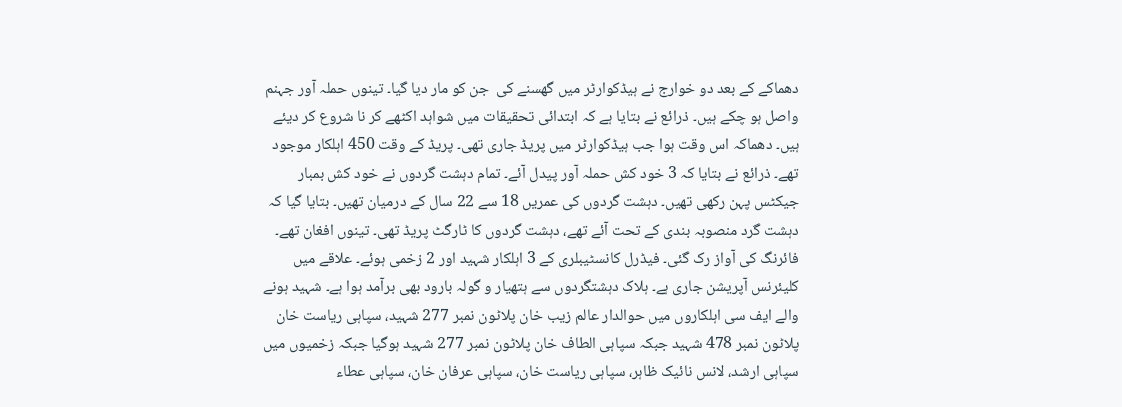دھماکے کے بعد دو خوارج نے ہیڈکوارٹر میں گھسنے کی  جن کو مار دیا گیا۔ تینوں حملہ آور جہنم واصل ہو چکے ہیں۔ ذرائع نے بتایا ہے کہ ابتدائی تحقیقات میں شواہد اکٹھے کر نا شروع کر دیئے ہیں۔ دھماکہ اس وقت ہوا جب ہیڈکوارٹر میں پریڈ جاری تھی۔ پریڈ کے وقت 450 اہلکار موجود تھے۔ ذرائع نے بتایا کہ 3 خود کش حملہ آور پیدل آئے۔ تمام دہشت گردوں نے خود کش بمبار جیکٹس پہن رکھی تھیں۔ دہشت گردوں کی عمریں 18 سے 22 سال کے درمیان تھیں۔ بتایا گیا کہ دہشت گرد منصوبہ بندی کے تحت آئے تھے، دہشت گردوں کا ٹارگٹ پریڈ تھی۔ تینوں افغان تھے۔ فائرنگ کی آواز رک گئی۔ فیڈرل کانسٹیبلری کے 3 اہلکار شہید اور 2 زخمی ہوئے۔ علاقے میں کلیئرنس آپریشن جاری ہے۔ ہلاک دہشتگردوں سے ہتھیار و گولہ بارود بھی برآمد ہوا ہے۔ شہید ہونے والے ایف سی اہلکاروں میں حوالدار عالم زیب خان پلاٹون نمبر 277 شہید، سپاہی ریاست خان پلاٹون نمبر 478 شہید جبکہ سپاہی الطاف خان پلاٹون نمبر 277 شہید ہوگیا جبکہ زخمیوں میں سپاہی ارشد، لانس نائیک ظاہر، سپاہی ریاست خان، سپاہی عرفان خان، سپاہی عطاء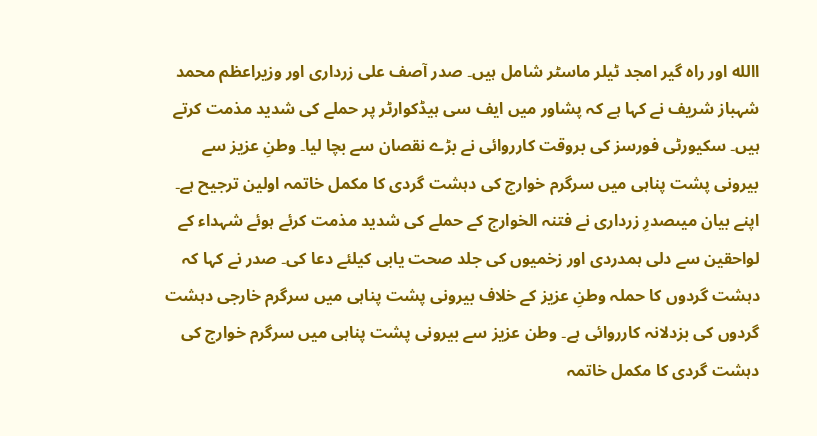االله اور راہ گیر امجد ٹیلر ماسٹر شامل ہیں۔ صدر آصف علی زرداری اور وزیراعظم محمد شہباز شریف نے کہا ہے کہ پشاور میں ایف سی ہیڈکوارٹر پر حملے کی شدید مذمت کرتے ہیں۔ سکیورٹی فورسز کی بروقت کارروائی نے بڑے نقصان سے بچا لیا۔ وطنِ عزیز سے بیرونی پشت پناہی میں سرگرم خوارج کی دہشت گردی کا مکمل خاتمہ اولین ترجیح ہے۔ اپنے بیان میںصدرِ زرداری نے فتنہ الخوارج کے حملے کی شدید مذمت کرئے ہوئے شہداء کے لواحقین سے دلی ہمدردی اور زخمیوں کی جلد صحت یابی کیلئے دعا کی۔ صدر نے کہا کہ دہشت گردوں کا حملہ وطنِ عزیز کے خلاف بیرونی پشت پناہی میں سرگرم خارجی دہشت گردوں کی بزدلانہ کارروائی ہے۔ وطن عزیز سے بیرونی پشت پناہی میں سرگرم خوارج کی دہشت گردی کا مکمل خاتمہ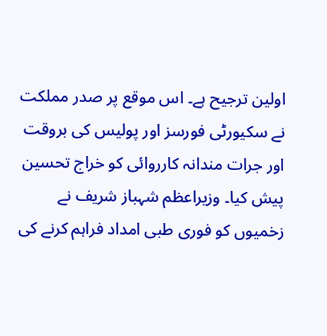اولین ترجیح ہے۔ اس موقع پر صدر مملکت نے سکیورٹی فورسز اور پولیس کی بروقت اور جرات مندانہ کارروائی کو خراج تحسین پیش کیا۔ وزیراعظم شہباز شریف نے زخمیوں کو فوری طبی امداد فراہم کرنے کی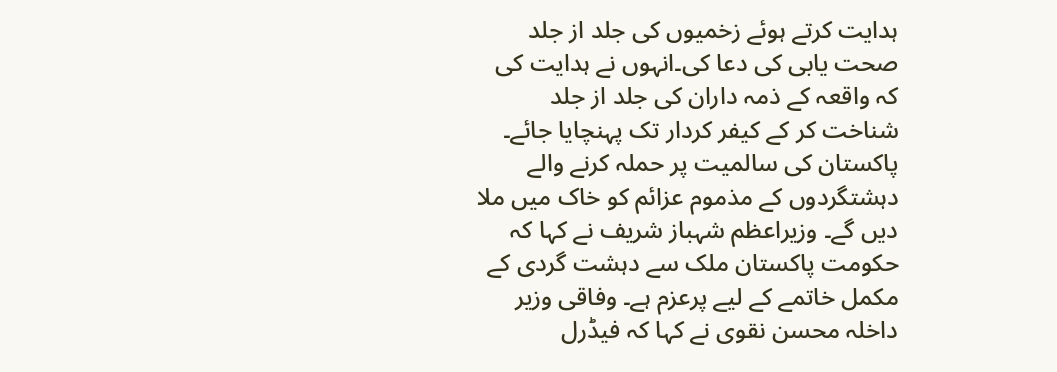ہدایت کرتے ہوئے زخمیوں کی جلد از جلد صحت یابی کی دعا کی۔انہوں نے ہدایت کی کہ واقعہ کے ذمہ داران کی جلد از جلد شناخت کر کے کیفر کردار تک پہنچایا جائے۔ پاکستان کی سالمیت پر حملہ کرنے والے دہشتگردوں کے مذموم عزائم کو خاک میں ملا دیں گے۔ وزیراعظم شہباز شریف نے کہا کہ حکومت پاکستان ملک سے دہشت گردی کے مکمل خاتمے کے لیے پرعزم ہے۔ وفاقی وزیر داخلہ محسن نقوی نے کہا کہ فیڈرل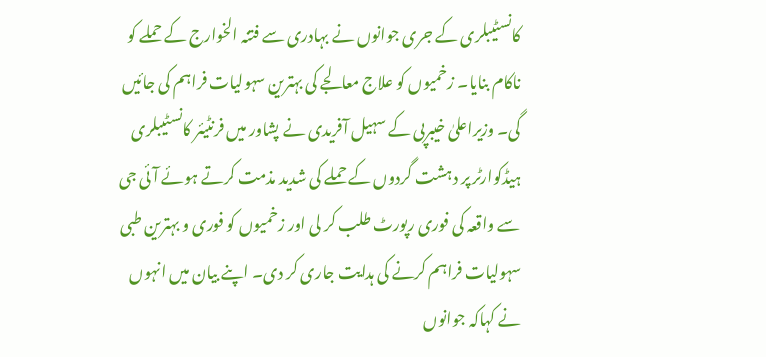کانسٹیبلری کے جری جوانوں نے بہادری سے فتنہ الخوارج کے حملے کو ناکام بنایا۔ زخمیوں کو علاج معالجے کی بہترین سہولیات فراہم کی جائیں گی۔ وزیراعلیٰ خیبرپی کے سہیل آفریدی نے پشاور میں فرنٹیئر کانسٹیبلری ہیڈکوارٹر پر دہشت گردوں کے حملے کی شدید مذمت کرتے ہوئے آئی جی سے واقعہ کی فوری رپورٹ طلب کر لی اور زخمیوں کو فوری و بہترین طبی سہولیات فراہم کرنے کی ہدایت جاری کر دی۔ اپنے بیان میں انہوں نے کہاکہ جوانوں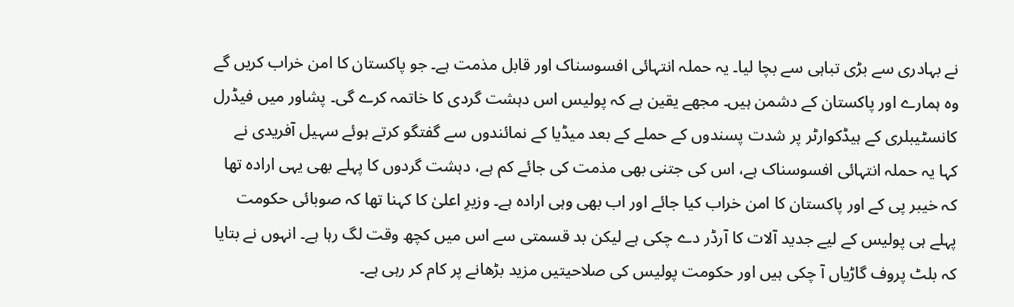نے بہادری سے بڑی تباہی سے بچا لیا۔ یہ حملہ انتہائی افسوسناک اور قابل مذمت ہے۔ جو پاکستان کا امن خراب کریں گے وہ ہمارے اور پاکستان کے دشمن ہیں۔ مجھے یقین ہے کہ پولیس اس دہشت گردی کا خاتمہ کرے گی۔ پشاور میں فیڈرل کانسٹیبلری کے ہیڈکوارٹر پر شدت پسندوں کے حملے کے بعد میڈیا کے نمائندوں سے گفتگو کرتے ہوئے سہیل آفریدی نے کہا یہ حملہ انتہائی افسوسناک ہے، اس کی جتنی بھی مذمت کی جائے کم ہے، دہشت گردوں کا پہلے بھی یہی ارادہ تھا کہ خیبر پی کے اور پاکستان کا امن خراب کیا جائے اور اب بھی وہی ارادہ ہے۔ وزیرِ اعلیٰ کا کہنا تھا کہ صوبائی حکومت پہلے ہی پولیس کے لیے جدید آلات کا آرڈر دے چکی ہے لیکن بد قسمتی سے اس میں کچھ وقت لگ رہا ہے۔ انہوں نے بتایا کہ بلٹ پروف گاڑیاں آ چکی ہیں اور حکومت پولیس کی صلاحیتیں مزید بڑھانے پر کام کر رہی ہے۔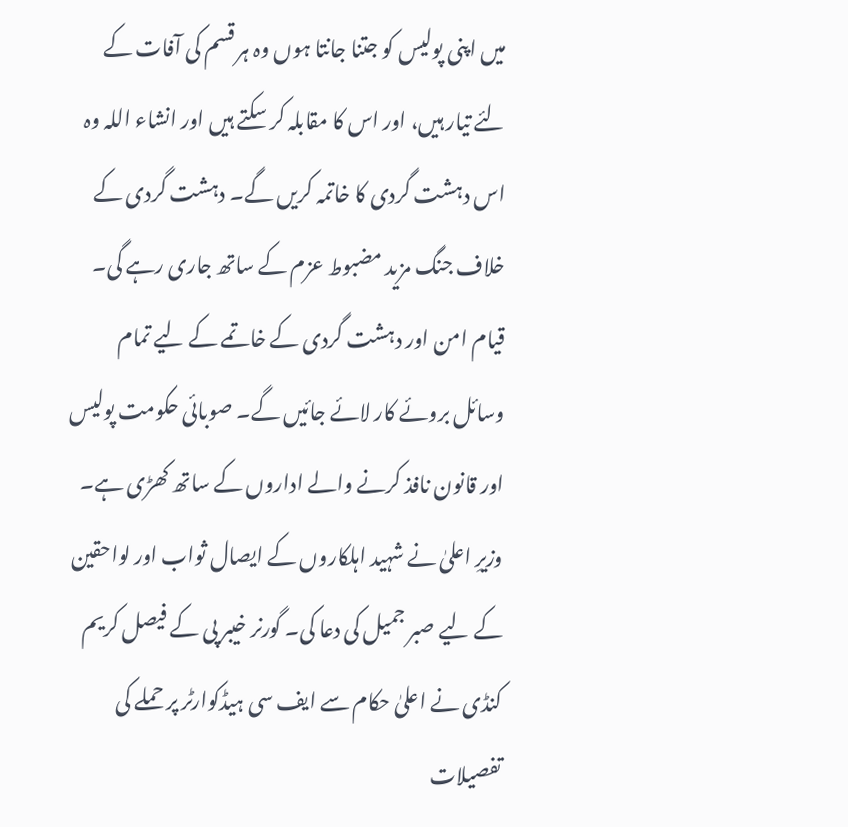میں اپنی پولیس کو جتنا جانتا ہوں وہ ہر قسم کی آفات کے لئے تیار ہیں، اور اس کا مقابلہ کر سکتے ہیں اور انشاء اللہ وہ اس دہشت گردی کا خاتمہ کریں گے۔ دہشت گردی کے خلاف جنگ مزید مضبوط عزم کے ساتھ جاری رہے گی۔ قیام امن اور دہشت گردی کے خاتمے کے لیے تمام وسائل بروئے کار لائے جائیں گے۔ صوبائی حکومت پولیس اور قانون نافذ کرنے والے اداروں کے ساتھ کھڑی ہے۔ وزیرِ اعلیٰ نے شہید اہلکاروں کے ایصال ثواب اور لواحقین کے لیے صبر جمیل کی دعا کی۔ گورنر خیبر پی کے فیصل کریم کنڈی نے اعلیٰ حکام سے ایف سی ہیڈکوارٹر پر حملے کی تفصیلات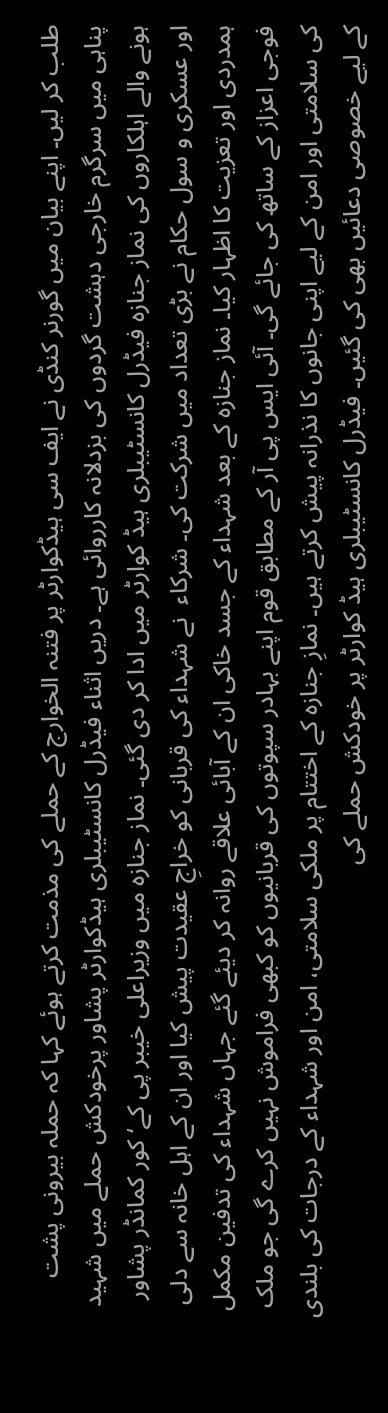طلب کر لیں۔ اپنے بیان میں گورنر کنڈی نے ایف سی ہیڈکوارٹر پر فتنہ الخوارج کے حملے کی مذمت کرتے ہوئے کہا کہ حملہ بیرونی پشت پناہی میں سرگرم خارجی دہشت گردوں کی بزدلانہ کارروائی ہے۔ دریں اثناء فیڈرل کانسٹیبلری ہیڈکوارٹر پشاور پرخودکش حملے میں شہید ہونے والے اہلکاروں کی نماز جنازہ فیڈرل کانسٹیبلری ہیڈ کوارٹر میں ادا کر دی گئی۔ نماز جنازہ میں وزیراعلی خیبر پی کے‘ کور کمانڈر پشاور اور عسکری و سول حکام نے بڑی تعداد میں شرکت کی۔ شرکاء  نے شہداء کی قربانی کو خراجِ عقیدت پیش کیا اور ان کے اہل خانہ سے دلی ہمدردی اور تعزیت کا اظہار کیا۔ نماز جنازہ کے بعد شہداء کے جسد خاکی ان کے آبائی علاقے روانہ کر دیئے گئے جہاں شہداء کی تدفین مکمل فوجی اعزاز کے ساتھ کی جائے گی۔ آئی ایس پی آر کے مطابق قوم اپنے بہادر سپوتوں کی قربانیوں کو کبھی فراموش نہیں کرے گی جو ملک کی سلامتی اور امن کے لیے اپنی جانوں کا نذرانہ پیش کرتے ہیں۔ نمازِ جنازہ کے اختتام پر ملکی سلامتی، امن اور شہداء کے درجات کی بلندی کے لیے خصوصی دعائیں بھی کی گئیں۔ فیڈرل کانسٹیبلری ہیڈ کوارٹر پر خودکش حملے کی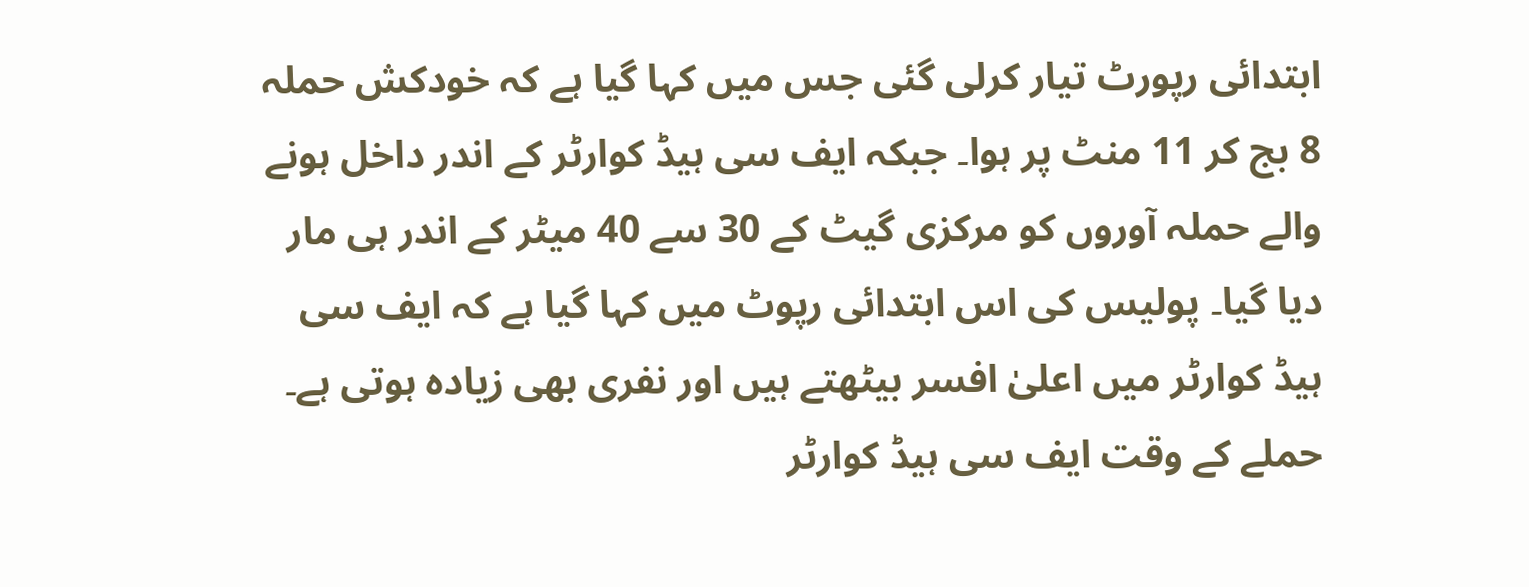ابتدائی رپورٹ تیار کرلی گئی جس میں کہا گیا ہے کہ خودکش حملہ 8 بج کر 11 منٹ پر ہوا۔ جبکہ ایف سی ہیڈ کوارٹر کے اندر داخل ہونے والے حملہ آوروں کو مرکزی گیٹ کے 30 سے 40 میٹر کے اندر ہی مار دیا گیا۔ پولیس کی اس ابتدائی رپوٹ میں کہا گیا ہے کہ ایف سی ہیڈ کوارٹر میں اعلیٰ افسر بیٹھتے ہیں اور نفری بھی زیادہ ہوتی ہے۔ حملے کے وقت ایف سی ہیڈ کوارٹر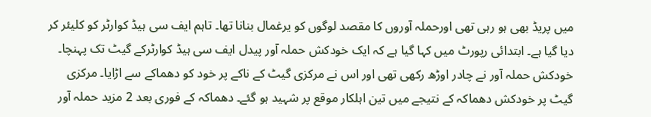میں پریڈ بھی ہو رہی تھی اورحملہ آوروں کا مقصد لوگوں کو یرغمال بنانا تھا۔ تاہم ایف سی ہیڈ کوارٹر کو کلیئر کر دیا گیا ہے۔ ابتدائی رپورٹ میں کہا گیا ہے کہ ایک خودکش حملہ آور پیدل ایف سی ہیڈ کوارٹرکے گیٹ تک پہنچا۔ خودکش حملہ آور نے چادر اوڑھ رکھی تھی اور اس نے مرکزی گیٹ کے ناکے پر خود کو دھماکے سے اڑایا۔ مرکزی گیٹ پر خودکش دھماکہ کے نتیجے میں تین اہلکار موقع پر شہید ہو گئے۔ دھماکہ کے فوری بعد 2 مزید حملہ آور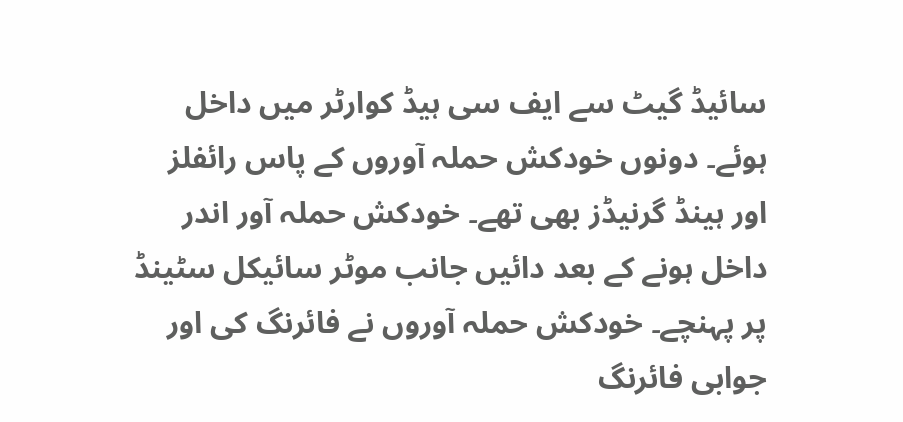سائیڈ گیٹ سے ایف سی ہیڈ کوارٹر میں داخل ہوئے۔ دونوں خودکش حملہ آوروں کے پاس رائفلز اور ہینڈ گرنیڈز بھی تھے۔ خودکش حملہ آور اندر داخل ہونے کے بعد دائیں جانب موٹر سائیکل سٹینڈ پر پہنچے۔ خودکش حملہ آوروں نے فائرنگ کی اور جوابی فائرنگ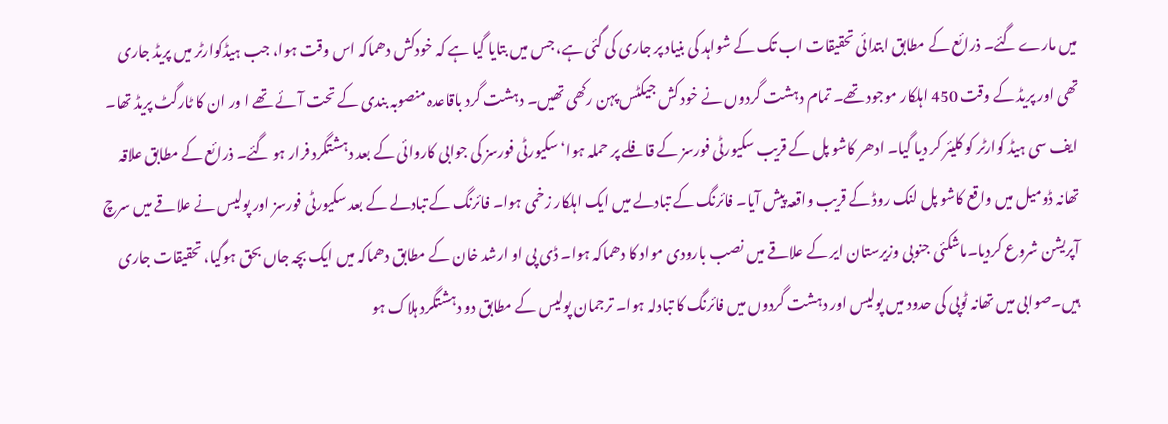میں مارے گئے۔ ذرائع کے مطابق ابتدائی تحقیقات اب تک کے شواہد کی بنیاد پر جاری کی گئی ہے، جس میں بتایا گیا ہے کہ خودکش دھماکہ اس وقت ہوا، جب ہیڈکوارٹر میں پریڈ جاری تھی اور پریڈ کے وقت 450 اہلکار موجود تھے۔ تمام دہشت گردوں نے خود کش جیکٹس پہن رکھی تھیں۔ دہشت گرد باقاعدہ منصوبہ بندی کے تحت آئے تھے ا ور ان کا ٹارگٹ پریڈ تھا۔ ایف سی ہیڈ کوارٹر کو کلیئر کر دیا گیا۔ ادھر کاشو پل کے قریب سکیورٹی فورسز کے قافلے پر حملہ ہوا‘ سکیورٹی فورسز کی جوابی کاروائی کے بعد دہشتگرد فرار ہو گئے۔ ذرائع کے مطابق علاقہ تھانہ ڈومیل میں واقع کاشو پل لنک روڈ کے قریب واقعہ پیش آیا۔ فائرنگ کے تبادلے میں ایک اہلکار زخمی ہوا۔ فائرنگ کے تبادلے کے بعد سکیورٹی فورسز اور پولیس نے علاقے میں سرچ آپریشن شروع کردیا۔ماشکئی جنوبی وزیرستان ایر کے علاقے میں نصب بارودی مواد کا دھماکہ ہوا۔ ڈی پی او ارشد خان کے مطابق دھماکہ میں ایک بچہ جاں بحق ہوگیا، تحقیقات جاری ہیں۔صوابی میں تھانہ ٹوپی کی حدود میں پولیس اور دہشت گردوں میں فائرنگ کا تبادلہ ہوا۔ ترجمان پولیس کے مطابق دو دہشتگرد ہلاک ہو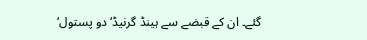گئے۔ ان کے قبضے سے ہینڈ گرنیڈ‘ دو پستول‘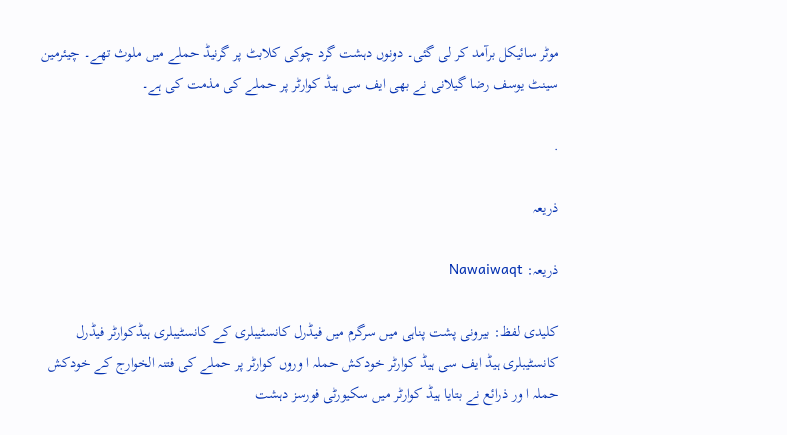موٹر سائیکل برآمد کر لی گئی۔ دونوں دہشت گرد چوکی کلابٹ پر گرنیڈ حملے میں ملوث تھے۔ چیئرمین سینٹ یوسف رضا گیلانی نے بھی ایف سی ہیڈ کوارٹر پر حملے کی مذمت کی ہے۔

.

ذریعہ

ذریعہ: Nawaiwaqt

کلیدی لفظ: بیرونی پشت پناہی میں سرگرم میں فیڈرل کانسٹیبلری کے کانسٹیبلری ہیڈکوارٹر فیڈرل کانسٹیبلری ہیڈ ایف سی ہیڈ کوارٹر خودکش حملہ ا وروں کوارٹر پر حملے کی فتنہ الخوارج کے خودکش حملہ ا ور ذرائع نے بتایا ہیڈ کوارٹر میں سکیورٹی فورسز دہشت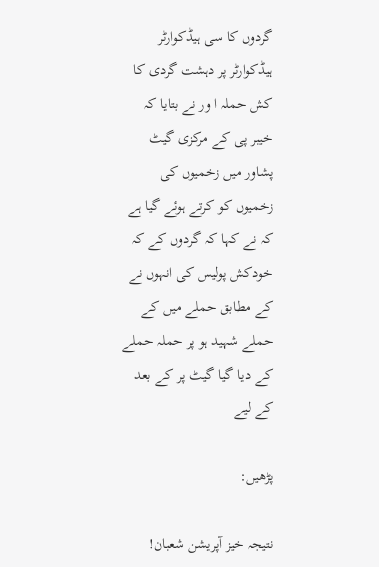گردوں کا سی ہیڈکوارٹر ہیڈکوارٹر پر دہشت گردی کا کش حملہ ا ور نے بتایا کہ خیبر پی کے مرکزی گیٹ پشاور میں زخمیوں کی زخمیوں کو کرتے ہوئے گیا ہے کہ نے کہا کہ گردوں کے کہ خودکش پولیس کی انہوں نے کے مطابق حملے میں کے حملے شہید ہو پر حملہ حملے کے دیا گیا گیٹ پر کے بعد کے لیے

پڑھیں:

نتیجہ خیز آپریشن شعبان!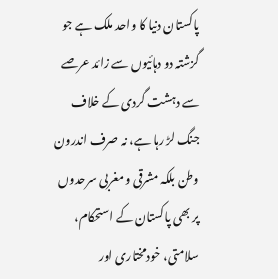پاکستان دنیا کا واحد ملک ہے جو گزشتہ دو دہائیوں سے زائد عرصے سے دہشت گردی کے خلاف جنگ لڑ رہا ہے، نہ صرف اندرون وطن بلکہ مشرقی و مغربی سرحدوں پر بھی پاکستان کے استحکام، سلامتی، خودمختاری اور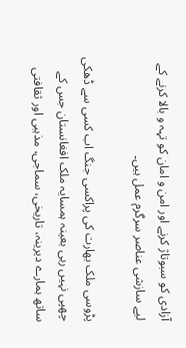آزادی کو سبوتاژ کرنے اور امن و امان کو تہہ و بالا کرنے کے لیے سازشی عناصر سرگرم عمل ہیں۔

پڑوسی ملک بھارت کی پراکسی جنگ اب کسی سے ڈھکی چھپی نہیں رہی بعینہ ہمسایہ ملک افغانستان جس کے ساتھ ہمارے دیرینہ، تاریخی، سماجی، مذہبی اور ثقافتی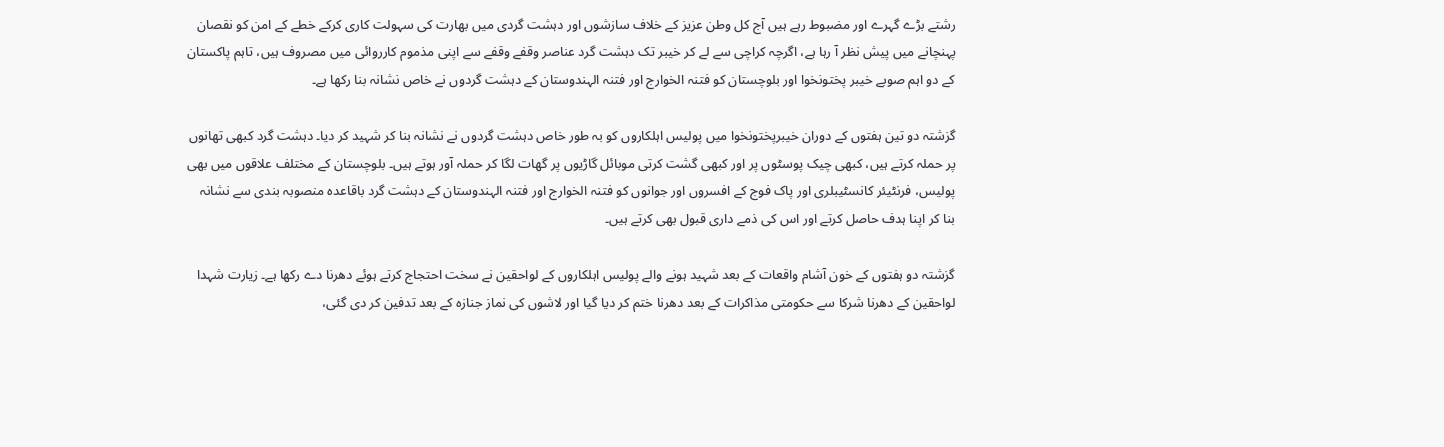رشتے بڑے گہرے اور مضبوط رہے ہیں آج کل وطن عزیز کے خلاف سازشوں اور دہشت گردی میں بھارت کی سہولت کاری کرکے خطے کے امن کو نقصان پہنچانے میں پیش نظر آ رہا ہے، اگرچہ کراچی سے لے کر خیبر تک دہشت گرد عناصر وقفے وقفے سے اپنی مذموم کارروائی میں مصروف ہیں، تاہم پاکستان کے دو اہم صوبے خیبر پختونخوا اور بلوچستان کو فتنہ الخوارج اور فتنہ الہندوستان کے دہشت گردوں نے خاص نشانہ بنا رکھا ہے۔

گزشتہ دو تین ہفتوں کے دوران خیبرپختونخوا میں پولیس اہلکاروں کو بہ طور خاص دہشت گردوں نے نشانہ بنا کر شہید کر دیا۔ دہشت گرد کبھی تھانوں پر حملہ کرتے ہیں، کبھی چیک پوسٹوں پر اور کبھی گشت کرتی موبائل گاڑیوں پر گھات لگا کر حملہ آور ہوتے ہیں۔ بلوچستان کے مختلف علاقوں میں بھی پولیس، فرنٹیئر کانسٹیبلری اور پاک فوج کے افسروں اور جوانوں کو فتنہ الخوارج اور فتنہ الہندوستان کے دہشت گرد باقاعدہ منصوبہ بندی سے نشانہ بنا کر اپنا ہدف حاصل کرتے اور اس کی ذمے داری قبول بھی کرتے ہیں۔

گزشتہ دو ہفتوں کے خون آشام واقعات کے بعد شہید ہونے والے پولیس اہلکاروں کے لواحقین نے سخت احتجاج کرتے ہوئے دھرنا دے رکھا ہے۔ زیارت شہدا لواحقین کے دھرنا شرکا سے حکومتی مذاکرات کے بعد دھرنا ختم کر دیا گیا اور لاشوں کی نماز جنازہ کے بعد تدفین کر دی گئی،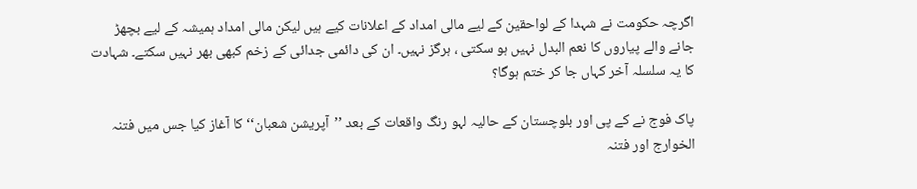اگرچہ حکومت نے شہدا کے لواحقین کے لیے مالی امداد کے اعلانات کیے ہیں لیکن مالی امداد ہمیشہ کے لیے بچھڑ جانے والے پیاروں کا نعم البدل نہیں ہو سکتی ، ہرگز نہیں۔ ان کی دائمی جدائی کے زخم کبھی بھر نہیں سکتے۔ شہادت کا یہ سلسلہ آخر کہاں جا کر ختم ہوگا؟

پاک فوج نے کے پی اور بلوچستان کے حالیہ لہو رنگ واقعات کے بعد ’’آپریشن شعبان‘‘ کا آغاز کیا جس میں فتنہ الخوارج اور فتنہ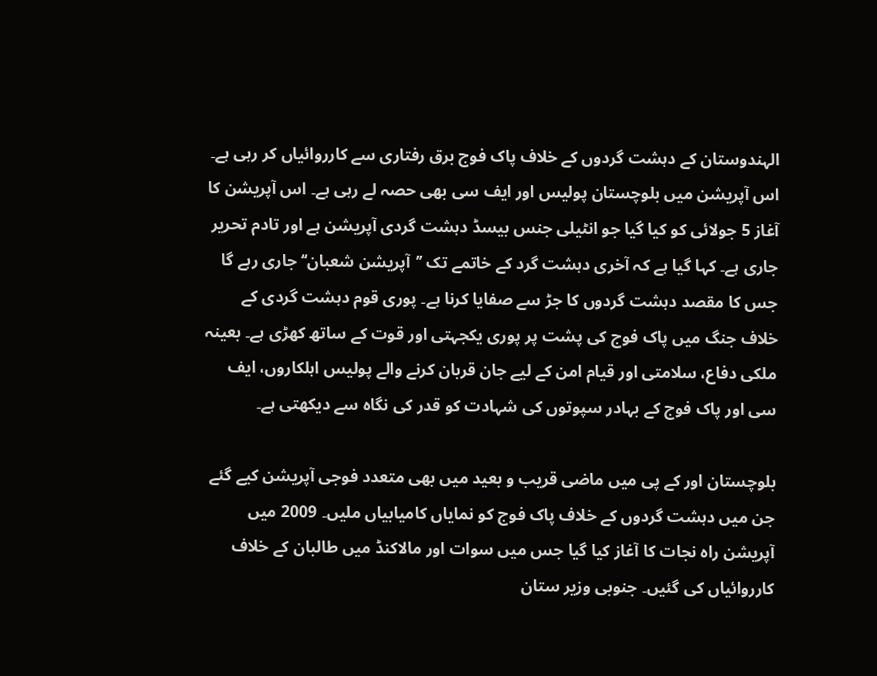الہندوستان کے دہشت گردوں کے خلاف پاک فوج برق رفتاری سے کارروائیاں کر رہی ہے۔ اس آپریشن میں بلوچستان پولیس اور ایف سی بھی حصہ لے رہی ہے۔ اس آپریشن کا آغاز 5 جولائی کو کیا گیا جو انٹیلی جنس بیسڈ دہشت گردی آپریشن ہے اور تادم تحریر جاری ہے۔ کہا گیا ہے کہ آخری دہشت گرد کے خاتمے تک ’’آپریشن شعبان‘‘ جاری رہے گا جس کا مقصد دہشت گردوں کا جڑ سے صفایا کرنا ہے۔ پوری قوم دہشت گردی کے خلاف جنگ میں پاک فوج کی پشت پر پوری یکجہتی اور قوت کے ساتھ کھڑی ہے۔ بعینہ ملکی دفاع، سلامتی اور قیام امن کے لیے جان قربان کرنے والے پولیس اہلکاروں، ایف سی اور پاک فوج کے بہادر سپوتوں کی شہادت کو قدر کی نگاہ سے دیکھتی ہے۔

بلوچستان اور کے پی میں ماضی قریب و بعید میں بھی متعدد فوجی آپریشن کیے گئے جن میں دہشت گردوں کے خلاف پاک فوج کو نمایاں کامیابیاں ملیں۔ 2009 میں آپریشن راہ نجات کا آغاز کیا گیا جس میں سوات اور مالاکنڈ میں طالبان کے خلاف کارروائیاں کی گئیں۔ جنوبی وزیر ستان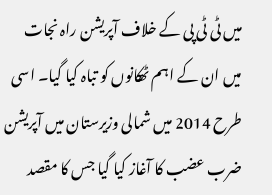میں ٹی ٹی پی کے خلاف آپریشن راہ نجات میں ان کے اہم ٹھکانوں کو تباہ کیا گیا۔ اسی طرح 2014 میں شمالی وزیرستان میں آپریشن ضرب عضب کا آغاز کیا گیا جس کا مقصد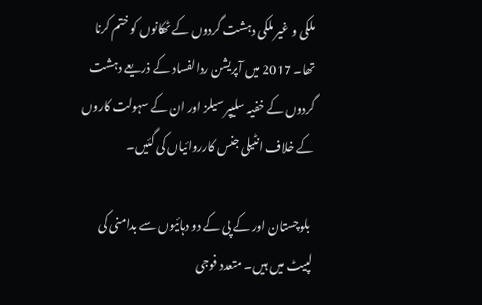ملکی و غیر ملکی دہشت گردوں کے ٹھکانوں کو ختم کرنا تھا۔ 2017 میں آپریشن ردالفساد کے ذریعے دہشت گردوں کے خفیہ سلیپر سیلز اور ان کے سہولت کاروں کے خلاف انٹیلی جنس کارروائیاں کی گئیں۔

 بلوچستان اور کے پی کے دو دہائیوں سے بدامنی کی لپیٹ میں ہیں۔ متعدد فوجی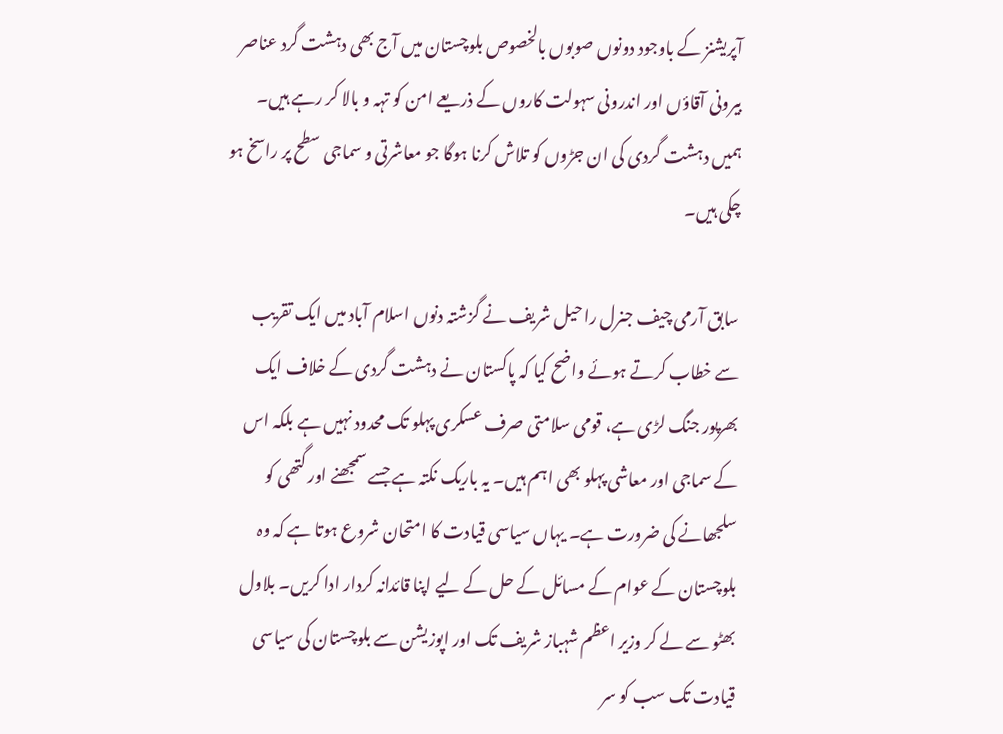آپریشنز کے باوجود دونوں صوبوں بالخصوص بلوچستان میں آج بھی دہشت گرد عناصر بیرونی آقاؤں اور اندرونی سہولت کاروں کے ذریعے امن کو تہہ و بالا کر رہے ہیں۔ ہمیں دہشت گردی کی ان جڑوں کو تلاش کرنا ہوگا جو معاشرتی و سماجی سطح پر راسخ ہو چکی ہیں۔

سابق آرمی چیف جنرل راحیل شریف نے گزشتہ دنوں اسلام آباد میں ایک تقریب سے خطاب کرتے ہوئے واضح کیا کہ پاکستان نے دہشت گردی کے خلاف ایک بھرپور جنگ لڑی ہے، قومی سلامتی صرف عسکری پہلو تک محدود نہیں ہے بلکہ اس کے سماجی اور معاشی پہلو بھی اہم ہیں۔ یہ باریک نکتہ ہے جسے سمجھنے اور گتھی کو سلجھانے کی ضرورت ہے۔ یہاں سیاسی قیادت کا امتحان شروع ہوتا ہے کہ وہ بلوچستان کے عوام کے مسائل کے حل کے لیے اپنا قائدانہ کردار ادا کریں۔ بلاول بھٹو سے لے کر وزیر اعظم شہباز شریف تک اور اپوزیشن سے بلوچستان کی سیاسی قیادت تک سب کو سر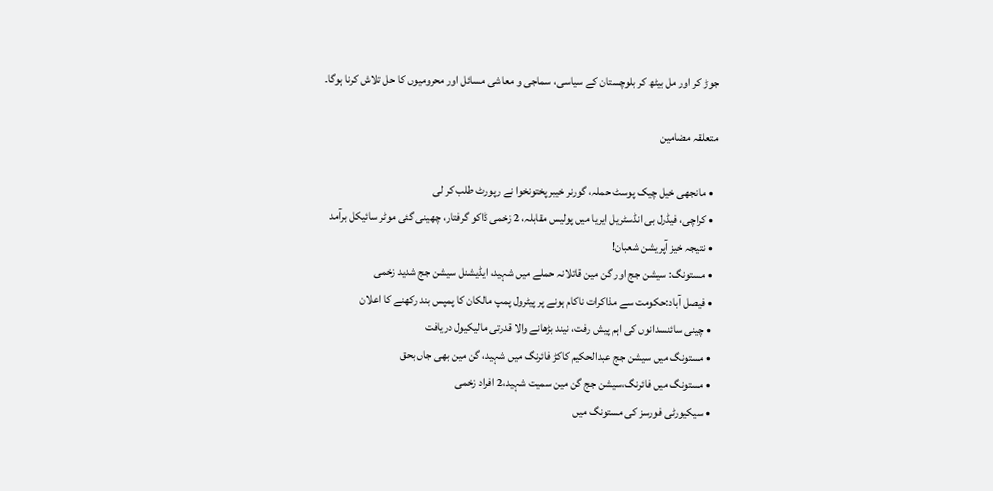جوڑ کر اور مل بیٹھ کر بلوچستان کے سیاسی، سماجی و معاشی مسائل اور محرومیوں کا حل تلاش کرنا ہوگا۔

متعلقہ مضامین

  • مانجھی خیل چیک پوسٹ حملہ، گورنر خیبرپختونخوا نے رپورٹ طلب کر لی
  • کراچی، فیڈرل بی انڈسٹریل ایریا میں پولیس مقابلہ، 2 زخمی ڈاکو گرفتار، چھینی گئی موٹر سائیکل برآمد
  • نتیجہ خیز آپریشن شعبان!
  • مستونگ: سیشن جج اور گن مین قاتلانہ حملے میں شہید، ایڈیشنل سیشن جج شدید زخمی
  • فیصل آباد:حکومت سے مذاکرات ناکام ہونے پر پیٹرول پمپ مالکان کا پمپس بند رکھنے کا اعلان
  • چینی سائنسدانوں کی اہم پیش رفت، نیند بڑھانے والا قدرتی مالیکیول دریافت
  • مستونگ میں سیشن جج عبدالحکیم کاکڑ فائرنگ میں شہید، گن مین بھی جاں بحق
  • مستونگ میں فائرنگ،سیشن جج گن مین سمیت شہید،2 افراد زخمی
  • سیکیورٹی فورسز کی مستونگ میں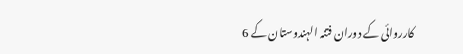کارروائی کے دوران فتنہ الہندوستان کے 6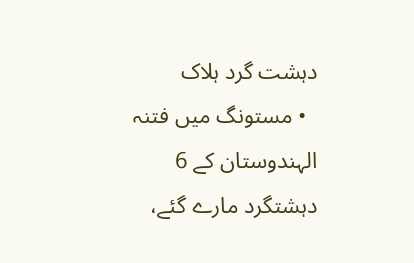دہشت گرد ہلاک
  • مستونگ میں فتنہ الہندوستان کے 6 دہشتگرد مارے گئے،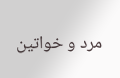مرد و خواتین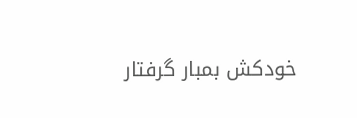خودکش بمبار گرفتار